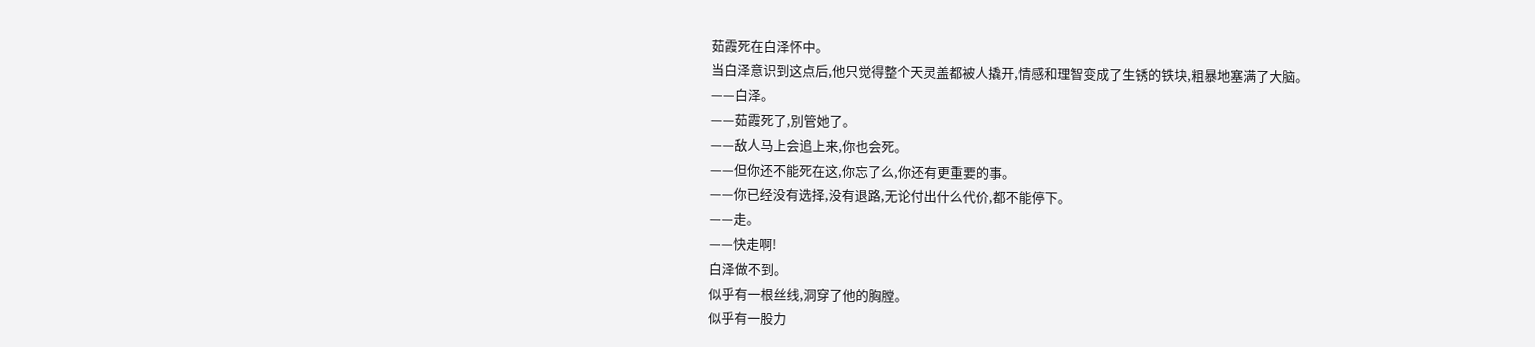茹霞死在白泽怀中。
当白泽意识到这点后,他只觉得整个天灵盖都被人撬开,情感和理智变成了生锈的铁块,粗暴地塞满了大脑。
——白泽。
——茹霞死了,別管她了。
——敌人马上会追上来,你也会死。
——但你还不能死在这,你忘了么,你还有更重要的事。
——你已经没有选择,没有退路,无论付出什么代价,都不能停下。
——走。
——快走啊!
白泽做不到。
似乎有一根丝线,洞穿了他的胸膛。
似乎有一股力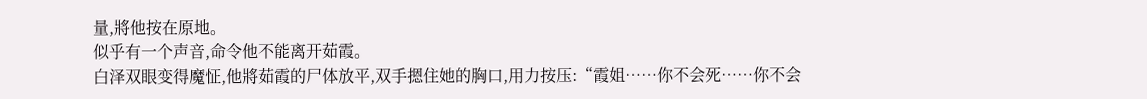量,將他按在原地。
似乎有一个声音,命令他不能离开茹霞。
白泽双眼变得魔怔,他將茹霞的尸体放平,双手摁住她的胸口,用力按压:“霞姐……你不会死……你不会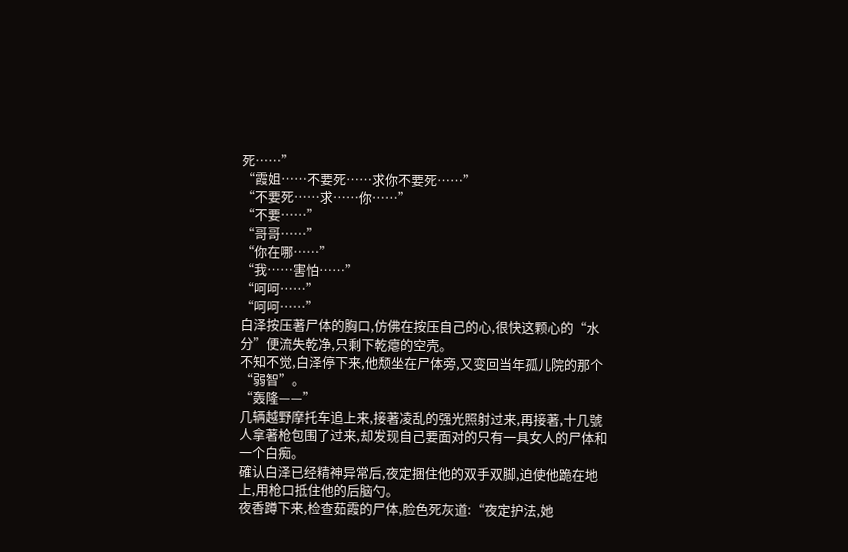死……”
“霞姐……不要死……求你不要死……”
“不要死……求……你……”
“不要……”
“哥哥……”
“你在哪……”
“我……害怕……”
“呵呵……”
“呵呵……”
白泽按压著尸体的胸口,仿佛在按压自己的心,很快这颗心的“水分”便流失乾净,只剩下乾瘪的空壳。
不知不觉,白泽停下来,他颓坐在尸体旁,又变回当年孤儿院的那个“弱智”。
“轰隆——”
几辆越野摩托车追上来,接著凌乱的强光照射过来,再接著,十几號人拿著枪包围了过来,却发现自己要面对的只有一具女人的尸体和一个白痴。
確认白泽已经精神异常后,夜定捆住他的双手双脚,迫使他跪在地上,用枪口抵住他的后脑勺。
夜香蹲下来,检查茹霞的尸体,脸色死灰道:“夜定护法,她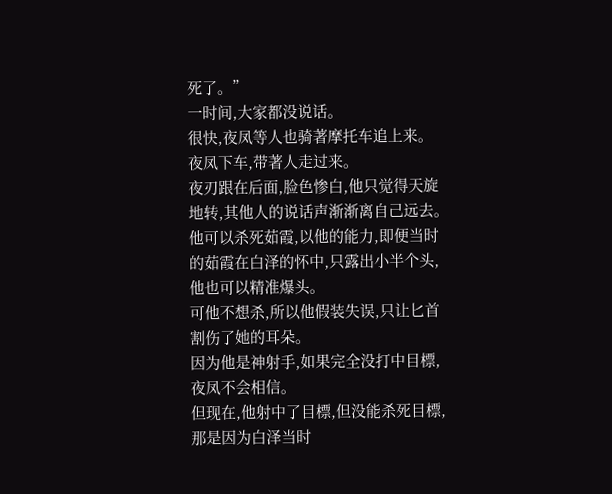死了。”
一时间,大家都没说话。
很快,夜凤等人也骑著摩托车追上来。
夜凤下车,带著人走过来。
夜刃跟在后面,脸色惨白,他只觉得天旋地转,其他人的说话声渐渐离自己远去。
他可以杀死茹霞,以他的能力,即便当时的茹霞在白泽的怀中,只露出小半个头,他也可以精准爆头。
可他不想杀,所以他假装失误,只让匕首割伤了她的耳朵。
因为他是神射手,如果完全没打中目標,夜凤不会相信。
但现在,他射中了目標,但没能杀死目標,那是因为白泽当时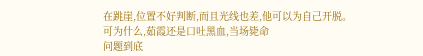在跳崖,位置不好判断,而且光线也差,他可以为自己开脱。
可为什么,茹霞还是口吐黑血,当场毙命
问题到底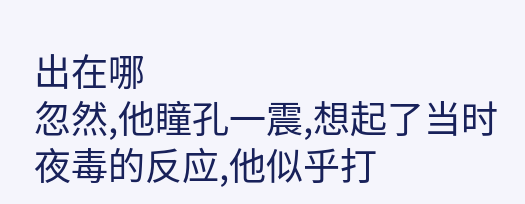出在哪
忽然,他瞳孔一震,想起了当时夜毒的反应,他似乎打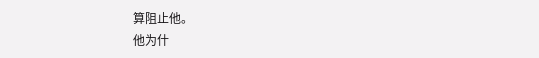算阻止他。
他为什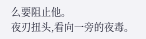么要阻止他。
夜刃扭头,看向一旁的夜毒。